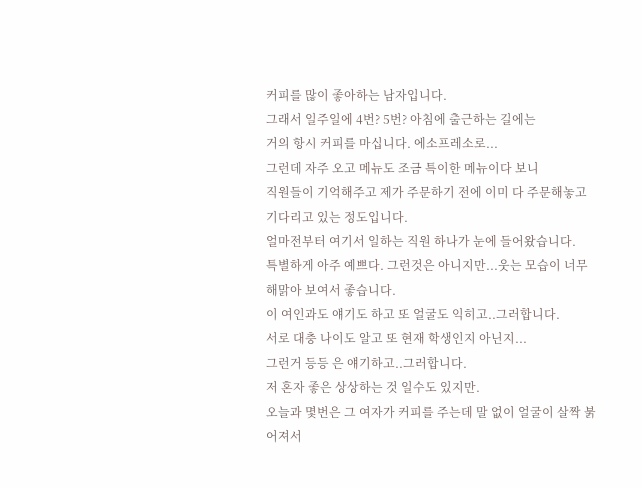커피를 많이 좋아하는 남자입니다.
그래서 일주일에 4번? 5번? 아침에 출근하는 길에는
거의 항시 커피를 마십니다. 에소프레소로...
그런데 자주 오고 메뉴도 조금 특이한 메뉴이다 보니
직원들이 기억해주고 제가 주문하기 전에 이미 다 주문해놓고
기다리고 있는 정도입니다.
얼마전부터 여기서 일하는 직원 하나가 눈에 들어왔습니다.
특별하게 아주 예쁘다. 그런것은 아니지만...웃는 모습이 너무
해맑아 보여서 좋습니다.
이 여인과도 얘기도 하고 또 얼굴도 익히고..그러합니다.
서로 대충 나이도 알고 또 현재 학생인지 아닌지...
그런거 등등 은 얘기하고..그러합니다.
저 혼자 좋은 상상하는 것 일수도 있지만.
오늘과 몇번은 그 여자가 커피를 주는데 말 없이 얼굴이 살짝 붉어져서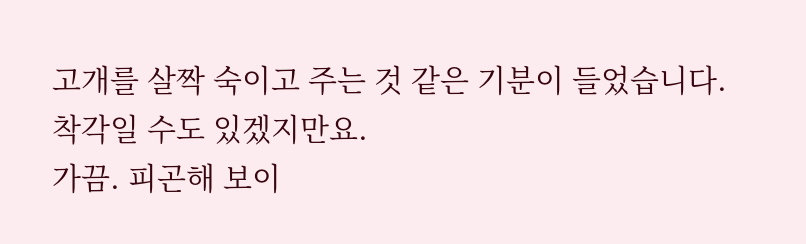고개를 살짝 숙이고 주는 것 같은 기분이 들었습니다.
착각일 수도 있겠지만요.
가끔. 피곤해 보이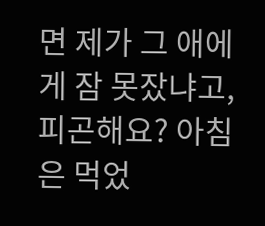면 제가 그 애에게 잠 못잤냐고, 피곤해요? 아침은 먹었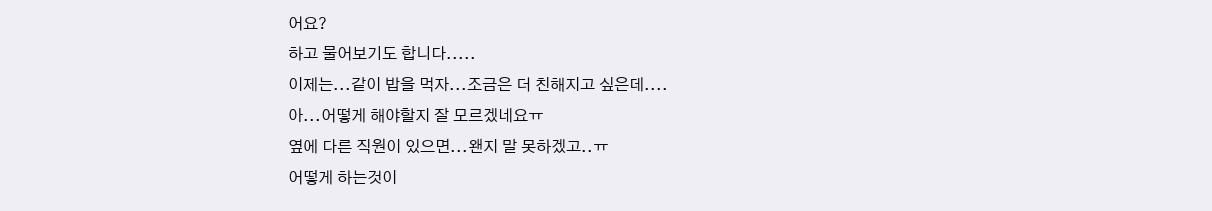어요?
하고 물어보기도 합니다.....
이제는...같이 밥을 먹자...조금은 더 친해지고 싶은데....
아...어떻게 해야할지 잘 모르겠네요ㅠ
옆에 다른 직원이 있으면...왠지 말 못하겠고..ㅠ
어떻게 하는것이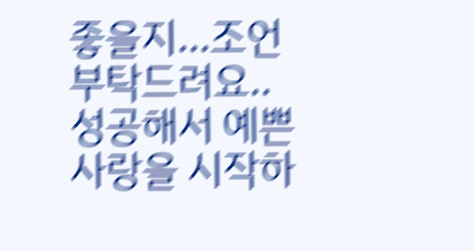좋을지...조언 부탁드려요..
성공해서 예쁜 사랑을 시작하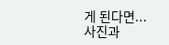게 된다면...
사진과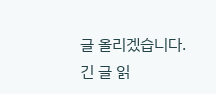글 올리겠습니다.
긴 글 읽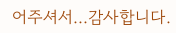어주셔서...감사합니다.